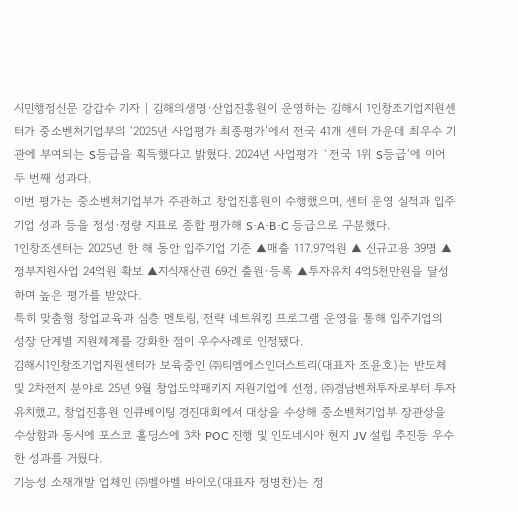시민행정신문 강갑수 기자 | 김해의생명·산업진흥원이 운영하는 김해시 1인창조기업지원센터가 중소벤처기업부의 ‘2025년 사업평가 최종평가’에서 전국 41개 센터 가운데 최우수 기관에 부여되는 S등급을 획득했다고 밝혔다. 2024년 사업평가 `전국 1위 S등급‘에 이어 두 번째 성과다.
이번 평가는 중소벤처기업부가 주관하고 창업진흥원이 수행했으며, 센터 운영 실적과 입주기업 성과 등을 정성·정량 지표로 종합 평가해 S·A·B·C 등급으로 구분했다.
1인창조센터는 2025년 한 해 동안 입주기업 기준 ▲매출 117.97억원 ▲ 신규고용 39명 ▲정부지원사업 24억원 확보 ▲지식재산권 69건 출원·등록 ▲투자유치 4억5천만원을 달성하며 높은 평가를 받았다.
특히 맞춤형 창업교육과 심층 멘토링, 전략 네트워킹 프로그램 운영을 통해 입주기업의 성장 단계별 지원체계를 강화한 점이 우수사례로 인정됐다.
김해시1인창조기업지원센터가 보육중인 ㈜티엠에스인더스트리(대표자 조윤호)는 반도체 및 2차전지 분야로 25년 9월 창업도약패키지 지원기업에 선정, ㈜경남벤처투자로부터 투자 유치했고, 창업진흥원 인큐베이팅 경진대회에서 대상을 수상해 중소벤처기업부 장관상을 수상함과 동시에 포스코 홀딩스에 3차 POC 진행 및 인도네시아 현지 JV 설립 추진등 우수한 성과를 거뒀다.
기능성 소재개발 업체인 ㈜벨아벨 바이오(대표자 정병찬)는 정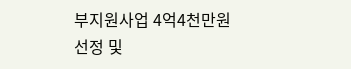부지원사업 4억4천만원 선정 및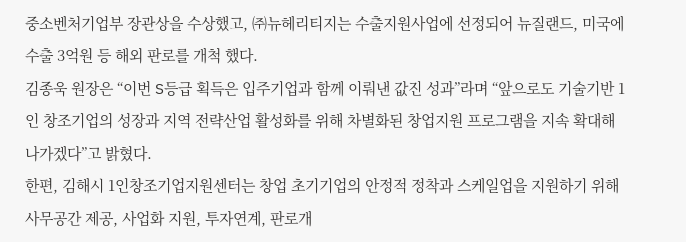중소벤처기업부 장관상을 수상했고, ㈜뉴헤리티지는 수출지원사업에 선정되어 뉴질랜드, 미국에 수출 3억원 등 해외 판로를 개척 했다.
김종욱 원장은 “이번 S등급 획득은 입주기업과 함께 이뤄낸 값진 성과”라며 “앞으로도 기술기반 1인 창조기업의 성장과 지역 전략산업 활성화를 위해 차별화된 창업지원 프로그램을 지속 확대해 나가겠다”고 밝혔다.
한편, 김해시 1인창조기업지원센터는 창업 초기기업의 안정적 정착과 스케일업을 지원하기 위해 사무공간 제공, 사업화 지원, 투자연계, 판로개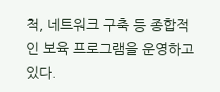척, 네트워크 구축 등 종합적인 보육 프로그램을 운영하고 있다.